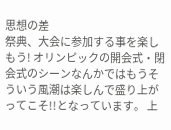思想の差
祭典、大会に参加する事を楽しもう! オリンピックの開会式・閉会式のシーンなんかではもうそういう風潮は楽しんで盛り上がってこそ!!となっています。 上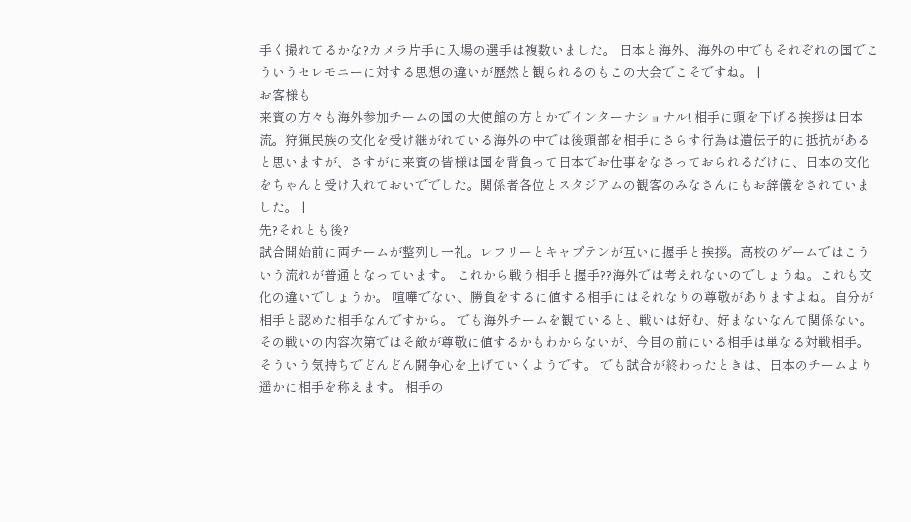手く撮れてるかな?カメラ片手に入場の選手は複数いました。 日本と海外、海外の中でもそれぞれの国でこういうセレモニーに対する思想の違いが歴然と観られるのもこの大会でこそですね。 |
お客様も
来賓の方々も海外参加チームの国の大使館の方とかでインターナショナル! 相手に頭を下げる挨拶は日本流。狩猟民族の文化を受け継がれている海外の中では後頭部を相手にさらす行為は遺伝子的に抵抗があると思いますが、さすがに来賓の皆様は国を背負って日本でお仕事をなさっておられるだけに、日本の文化をちゃんと受け入れておいででした。関係者各位とスタジアムの観客のみなさんにもお辞儀をされていました。 |
先?それとも後?
試合開始前に両チームが整列し一礼。レフリーとキャプテンが互いに握手と挨拶。高校のゲームではこういう流れが普通となっています。 これから戦う相手と握手??海外では考えれないのでしょうね。これも文化の違いでしょうか。 喧嘩でない、勝負をするに値する相手にはそれなりの尊敬がありますよね。自分が相手と認めた相手なんですから。 でも海外チームを観ていると、戦いは好む、好まないなんて関係ない。その戦いの内容次第ではそ敵が尊敬に値するかもわからないが、今目の前にいる相手は単なる対戦相手。そういう気持ちでどんどん闘争心を上げていくようです。 でも試合が終わったときは、日本のチームより遥かに相手を称えます。 相手の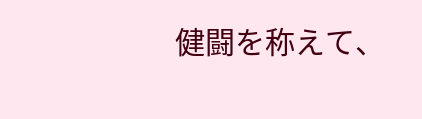健闘を称えて、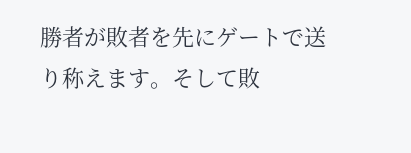勝者が敗者を先にゲートで送り称えます。そして敗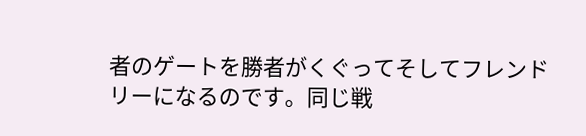者のゲートを勝者がくぐってそしてフレンドリーになるのです。同じ戦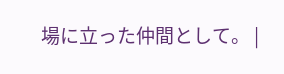場に立った仲間として。 |